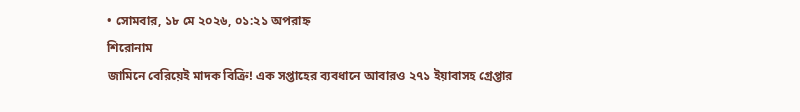• সোমবার, ১৮ মে ২০২৬, ০১:২১ অপরাহ্ন
শিরোনাম
জামিনে বেরিয়েই মাদক বিক্রি! এক সপ্তাহের ব্যবধানে আবারও ২৭১ ইয়াবাসহ গ্রেপ্তার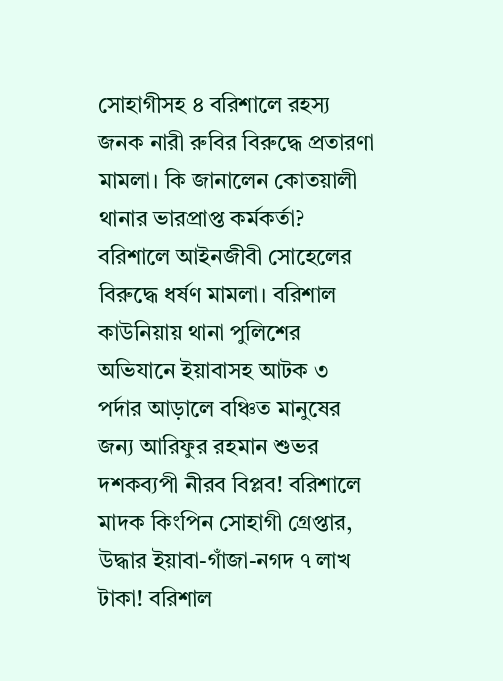সোহাগীসহ ৪ বরিশালে রহস্য জনক নারী রুবির বিরুদ্ধে প্রতারণা মামলা। কি জানালেন কোতয়ালী থানার ভারপ্রাপ্ত কর্মকর্তা? বরিশালে আইনজীবী সোহেলের বিরুদ্ধে ধর্ষণ মামলা। বরিশাল কাউনিয়ায় থানা পুলিশের অভিযানে ইয়াবাসহ আটক ৩ পর্দার আড়ালে বঞ্চিত মানুষের জন্য আরিফুর রহমান শুভর দশকব্যপী নীরব বিপ্লব! বরিশালে মাদক কিংপিন সোহাগী গ্রেপ্তার, উদ্ধার ইয়াবা-গাঁজা-নগদ ৭ লাখ টাকা! বরিশাল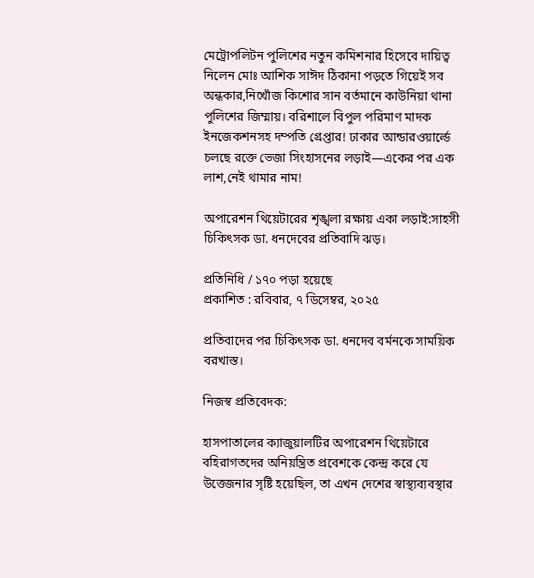মেট্রোপলিটন পুলিশের নতুন কমিশনার হিসেবে দায়িত্ব নিলেন মোঃ আশিক সাঈদ ঠিকানা পড়তে গিয়েই সব অন্ধকার,নিখোঁজ কিশোর সান বর্তমানে কাউনিয়া থানা পুলিশের জিম্মায়। বরিশালে বিপুল পরিমাণ মাদক ইনজেকশনসহ দম্পতি গ্রেপ্তার! ঢাকার আন্ডারওয়ার্ল্ডে চলছে রক্তে ভেজা সিংহাসনের লড়াই—একের পর এক লাশ,নেই থামার নাম!

অপারেশন থিয়েটারের শৃঙ্খলা রক্ষায় একা লড়াই:সাহসী চিকিৎসক ডা. ধনদেবের প্রতিবাদি ঝড়।

প্রতিনিধি / ১৭০ পড়া হয়েছে
প্রকাশিত : রবিবার, ৭ ডিসেম্বর, ২০২৫

প্রতিবাদের পর চিকিৎসক ডা. ধনদেব বর্মনকে সাময়িক বরখাস্ত।

নিজস্ব প্রতিবেদক:

হাসপাতালের ক্যাজুয়ালটির অপারেশন থিয়েটারে বহিরাগতদের অনিয়ন্ত্রিত প্রবেশকে কেন্দ্র করে যে উত্তেজনার সৃষ্টি হয়েছিল, তা এখন দেশের স্বাস্থ্যব্যবস্থার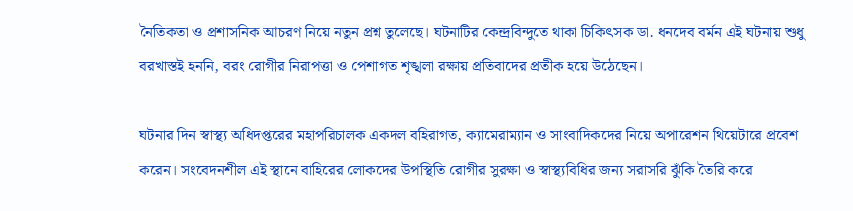নৈতিকতা ও প্রশাসনিক আচরণ নিয়ে নতুন প্রশ্ন তুলেছে। ঘটনাটির কেন্দ্রবিন্দুতে থাকা চিকিৎসক ডা. ধনদেব বর্মন এই ঘটনায় শুধু বরখাস্তই হননি, বরং রোগীর নিরাপত্তা ও পেশাগত শৃঙ্খলা রক্ষায় প্রতিবাদের প্রতীক হয়ে উঠেছেন।

ঘটনার দিন স্বাস্থ্য অধিদপ্তরের মহাপরিচালক একদল বহিরাগত, ক্যামেরাম্যান ও সাংবাদিকদের নিয়ে অপারেশন থিয়েটারে প্রবেশ করেন। সংবেদনশীল এই স্থানে বাহিরের লোকদের উপস্থিতি রোগীর সুরক্ষা ও স্বাস্থ্যবিধির জন্য সরাসরি ঝুঁকি তৈরি করে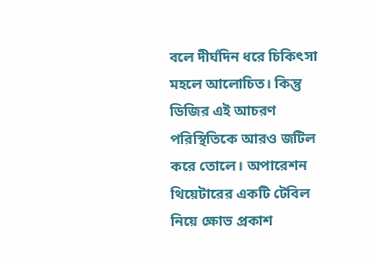বলে দীর্ঘদিন ধরে চিকিৎসা মহলে আলোচিত। কিন্তু ডিজির এই আচরণ পরিস্থিতিকে আরও জটিল করে তোলে। অপারেশন থিয়েটারের একটি টেবিল নিয়ে ক্ষোভ প্রকাশ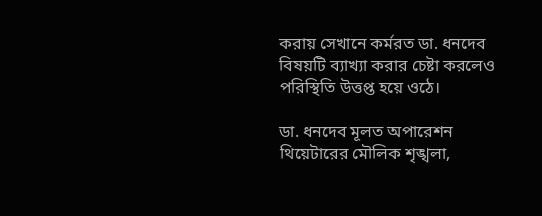করায় সেখানে কর্মরত ডা. ধনদেব বিষয়টি ব্যাখ্যা করার চেষ্টা করলেও পরিস্থিতি উত্তপ্ত হয়ে ওঠে।

ডা. ধনদেব মূলত অপারেশন থিয়েটারের মৌলিক শৃঙ্খলা,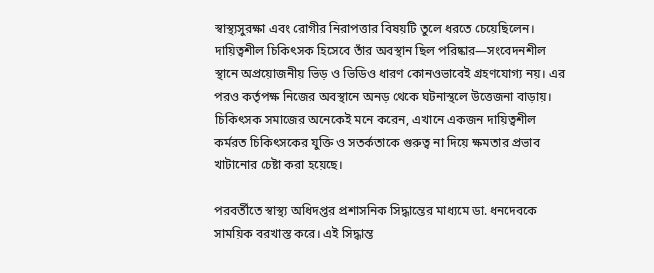স্বাস্থ্যসুরক্ষা এবং রোগীর নিরাপত্তার বিষয়টি তুলে ধরতে চেয়েছিলেন। দায়িত্বশীল চিকিৎসক হিসেবে তাঁর অবস্থান ছিল পরিষ্কার—সংবেদনশীল স্থানে অপ্রয়োজনীয় ভিড় ও ভিডিও ধারণ কোনওভাবেই গ্রহণযোগ্য নয়। এর পরও কর্তৃপক্ষ নিজের অবস্থানে অনড় থেকে ঘটনাস্থলে উত্তেজনা বাড়ায়। চিকিৎসক সমাজের অনেকেই মনে করেন, এখানে একজন দায়িত্বশীল কর্মরত চিকিৎসকের যুক্তি ও সতর্কতাকে গুরুত্ব না দিয়ে ক্ষমতার প্রভাব খাটানোর চেষ্টা করা হয়েছে।

পরবর্তীতে স্বাস্থ্য অধিদপ্তর প্রশাসনিক সিদ্ধান্তের মাধ্যমে ডা. ধনদেবকে সাময়িক বরখাস্ত করে। এই সিদ্ধান্ত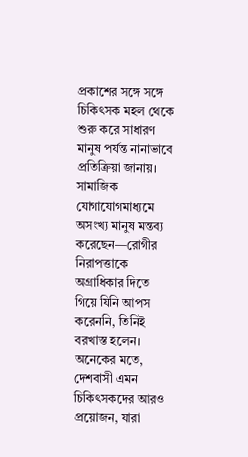প্রকাশের সঙ্গে সঙ্গে চিকিৎসক মহল থেকে শুরু করে সাধারণ মানুষ পর্যন্ত নানাভাবে প্রতিক্রিয়া জানায়। সামাজিক যোগাযোগমাধ্যমে অসংখ্য মানুষ মন্তব্য করেছেন—রোগীর নিরাপত্তাকে অগ্রাধিকার দিতে গিয়ে যিনি আপস করেননি, তিনিই বরখাস্ত হলেন। অনেকের মতে, দেশবাসী এমন চিকিৎসকদের আরও প্রয়োজন, যারা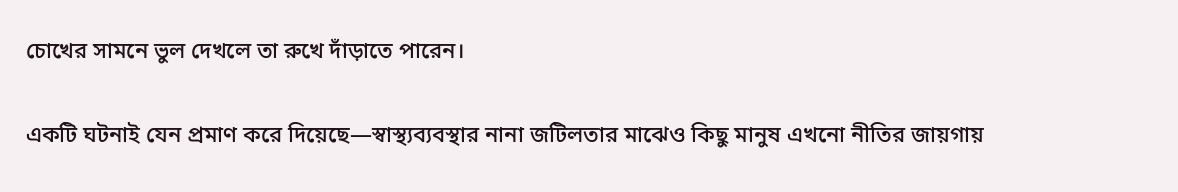চোখের সামনে ভুল দেখলে তা রুখে দাঁড়াতে পারেন।

একটি ঘটনাই যেন প্রমাণ করে দিয়েছে—স্বাস্থ্যব্যবস্থার নানা জটিলতার মাঝেও কিছু মানুষ এখনো নীতির জায়গায়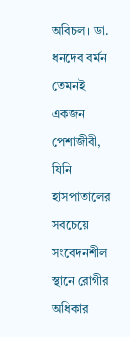অবিচল। ডা. ধনদেব বর্মন তেমনই একজন পেশাজীবী, যিনি হাসপাতালের সবচেয়ে সংবেদনশীল স্থানে রোগীর অধিকার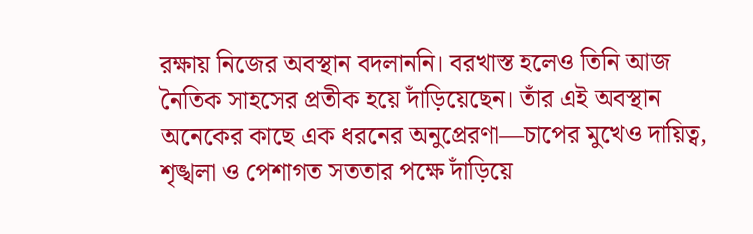রক্ষায় নিজের অবস্থান বদলাননি। বরখাস্ত হলেও তিনি আজ নৈতিক সাহসের প্রতীক হয়ে দাঁড়িয়েছেন। তাঁর এই অবস্থান অনেকের কাছে এক ধরনের অনুপ্রেরণা—চাপের মুখেও দায়িত্ব, শৃঙ্খলা ও পেশাগত সততার পক্ষে দাঁড়িয়ে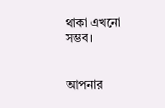থাকা এখনো সম্ভব।


আপনার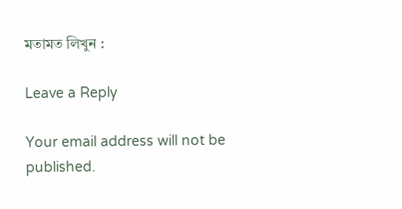মতামত লিখুন :

Leave a Reply

Your email address will not be published.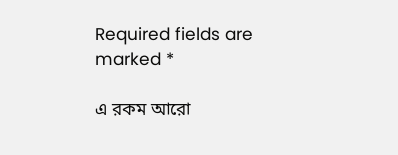Required fields are marked *

এ রকম আরো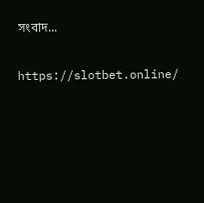সংবাদ...

https://slotbet.online/